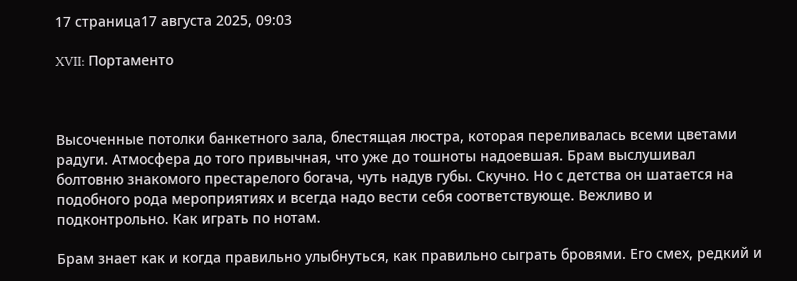17 страница17 августа 2025, 09:03

XVII: Портаменто



Высоченные потолки банкетного зала, блестящая люстра, которая переливалась всеми цветами радуги. Атмосфера до того привычная, что уже до тошноты надоевшая. Брам выслушивал болтовню знакомого престарелого богача, чуть надув губы. Скучно. Но с детства он шатается на подобного рода мероприятиях и всегда надо вести себя соответствующе. Вежливо и подконтрольно. Как играть по нотам.

Брам знает как и когда правильно улыбнуться, как правильно сыграть бровями. Его смех, редкий и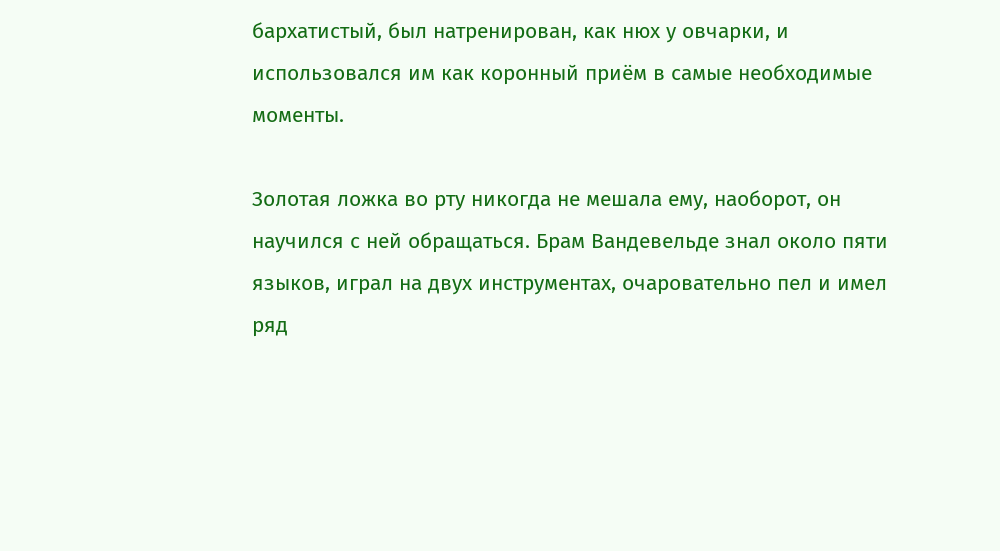бархатистый, был натренирован, как нюх у овчарки, и использовался им как коронный приём в самые необходимые моменты.

Золотая ложка во рту никогда не мешала ему, наоборот, он научился с ней обращаться. Брам Вандевельде знал около пяти языков, играл на двух инструментах, очаровательно пел и имел ряд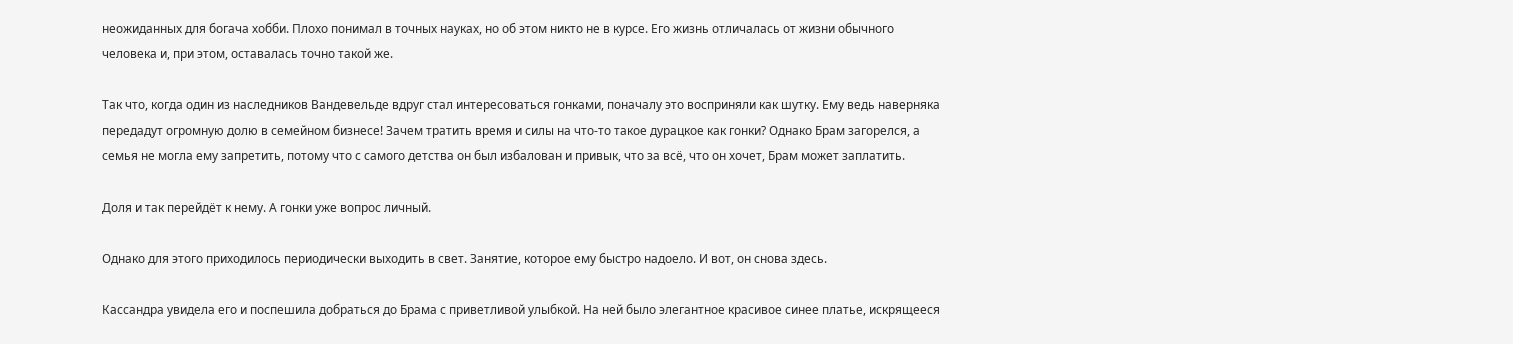неожиданных для богача хобби. Плохо понимал в точных науках, но об этом никто не в курсе. Его жизнь отличалась от жизни обычного человека и, при этом, оставалась точно такой же.

Так что, когда один из наследников Вандевельде вдруг стал интересоваться гонками, поначалу это восприняли как шутку. Ему ведь наверняка передадут огромную долю в семейном бизнесе! Зачем тратить время и силы на что-то такое дурацкое как гонки? Однако Брам загорелся, а семья не могла ему запретить, потому что с самого детства он был избалован и привык, что за всё, что он хочет, Брам может заплатить.

Доля и так перейдёт к нему. А гонки уже вопрос личный.

Однако для этого приходилось периодически выходить в свет. Занятие, которое ему быстро надоело. И вот, он снова здесь.

Кассандра увидела его и поспешила добраться до Брама с приветливой улыбкой. На ней было элегантное красивое синее платье, искрящееся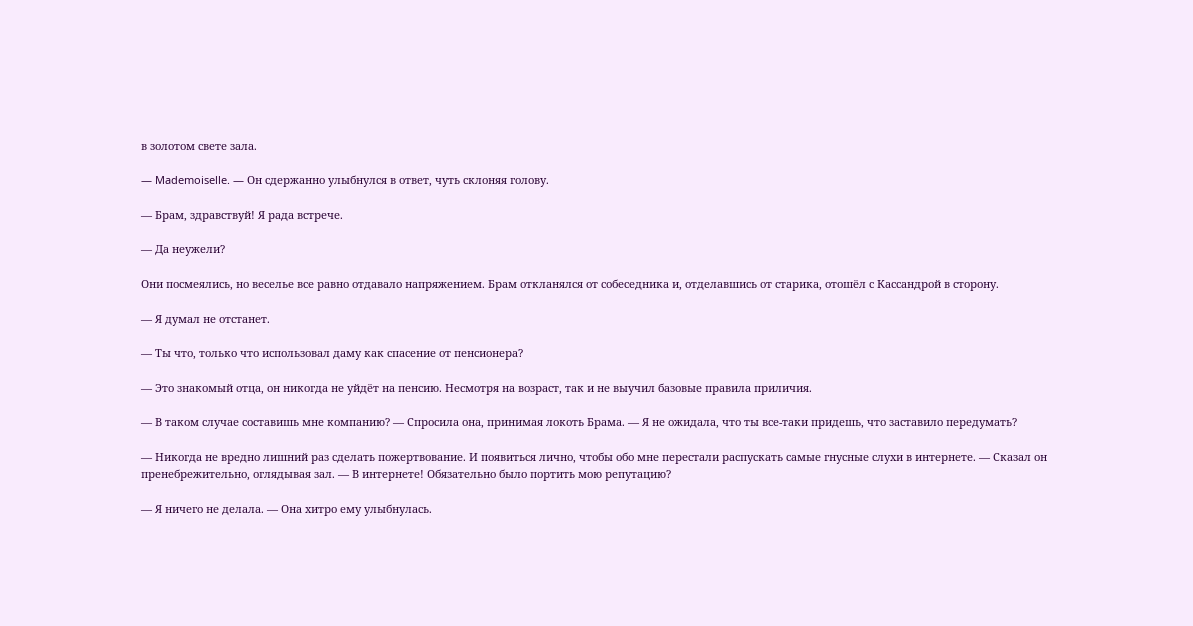в золотом свете зала.

— Mademoiselle. — Он сдержанно улыбнулся в ответ, чуть склоняя голову.

— Брам, здравствуй! Я рада встрече.

— Да неужели?

Они посмеялись, но веселье все равно отдавало напряжением. Брам откланялся от собеседника и, отделавшись от старика, отошёл с Кассандрой в сторону.

— Я думал не отстанет.

— Ты что, только что использовал даму как спасение от пенсионера?

— Это знакомый отца, он никогда не уйдёт на пенсию. Несмотря на возраст, так и не выучил базовые правила приличия.

— В таком случае составишь мне компанию? — Спросила она, принимая локоть Брама. — Я не ожидала, что ты все-таки придешь, что заставило передумать?

— Никогда не вредно лишний раз сделать пожертвование. И появиться лично, чтобы обо мне перестали распускать самые гнусные слухи в интернете. — Сказал он пренебрежительно, оглядывая зал. — В интернете! Обязательно было портить мою репутацию?

— Я ничего не делала. — Она хитро ему улыбнулась.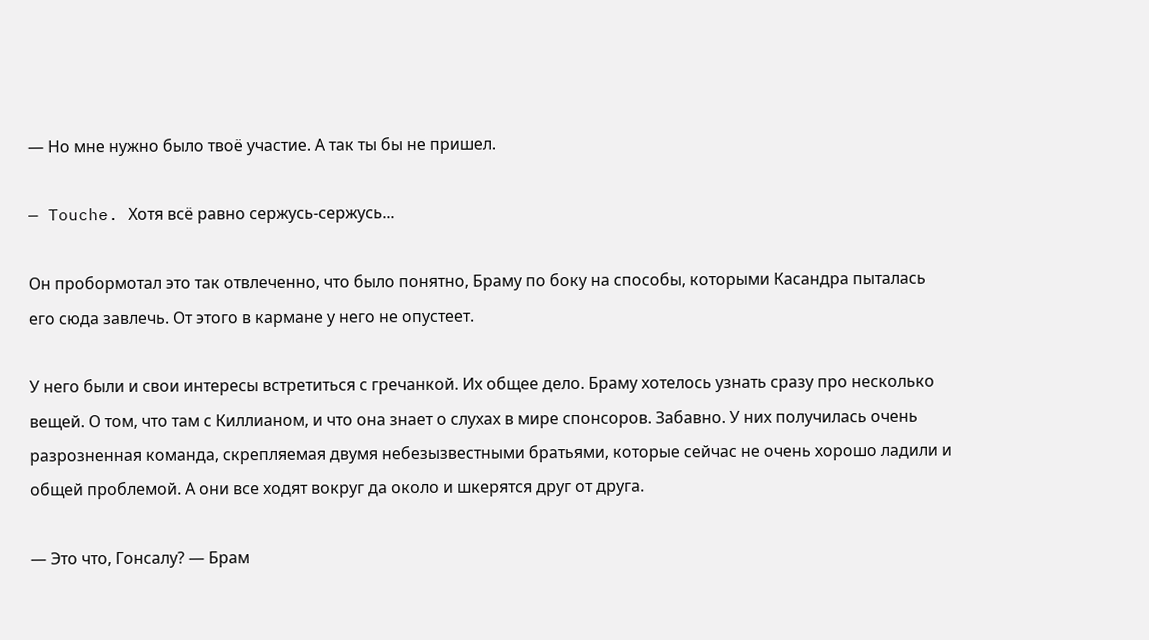— Но мне нужно было твоё участие. А так ты бы не пришел.

— Touche. Хотя всё равно сержусь-сержусь...

Он пробормотал это так отвлеченно, что было понятно, Браму по боку на способы, которыми Касандра пыталась его сюда завлечь. От этого в кармане у него не опустеет.

У него были и свои интересы встретиться с гречанкой. Их общее дело. Браму хотелось узнать сразу про несколько вещей. О том, что там с Киллианом, и что она знает о слухах в мире спонсоров. Забавно. У них получилась очень разрозненная команда, скрепляемая двумя небезызвестными братьями, которые сейчас не очень хорошо ладили и общей проблемой. А они все ходят вокруг да около и шкерятся друг от друга.

— Это что, Гонсалу? — Брам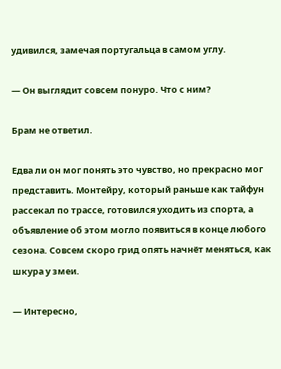удивился, замечая португальца в самом углу.

— Он выглядит совсем понуро. Что с ним?

Брам не ответил.

Едва ли он мог понять это чувство, но прекрасно мог представить. Монтейру, который раньше как тайфун рассекал по трассе, готовился уходить из спорта, а объявление об этом могло появиться в конце любого сезона. Совсем скоро грид опять начнёт меняться, как шкура у змеи.

— Интересно,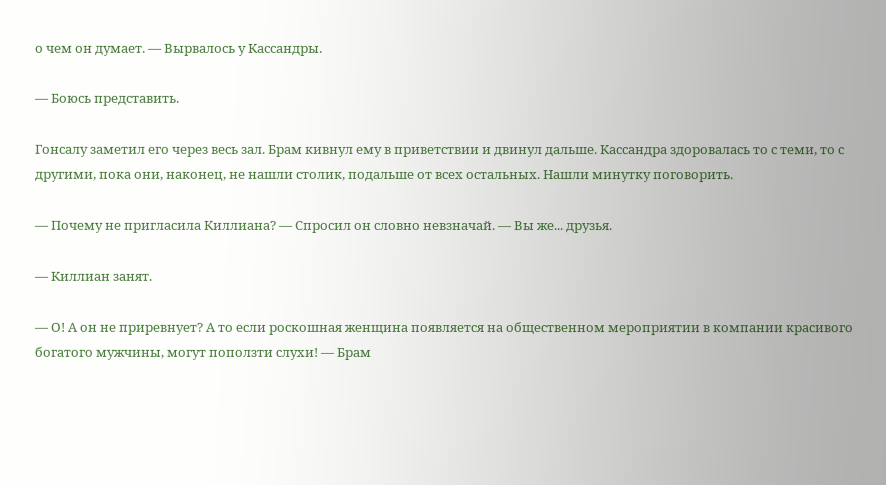о чем он думает. — Вырвалось у Кассандры.

— Боюсь представить.

Гонсалу заметил его через весь зал. Брам кивнул ему в приветствии и двинул дальше. Кассандра здоровалась то с теми, то с другими, пока они, наконец, не нашли столик, подальше от всех остальных. Нашли минутку поговорить.

— Почему не пригласила Киллиана? — Спросил он словно невзначай. — Вы же... друзья.

— Киллиан занят.

— О! А он не приревнует? А то если роскошная женщина появляется на общественном мероприятии в компании красивого богатого мужчины, могут поползти слухи! — Брам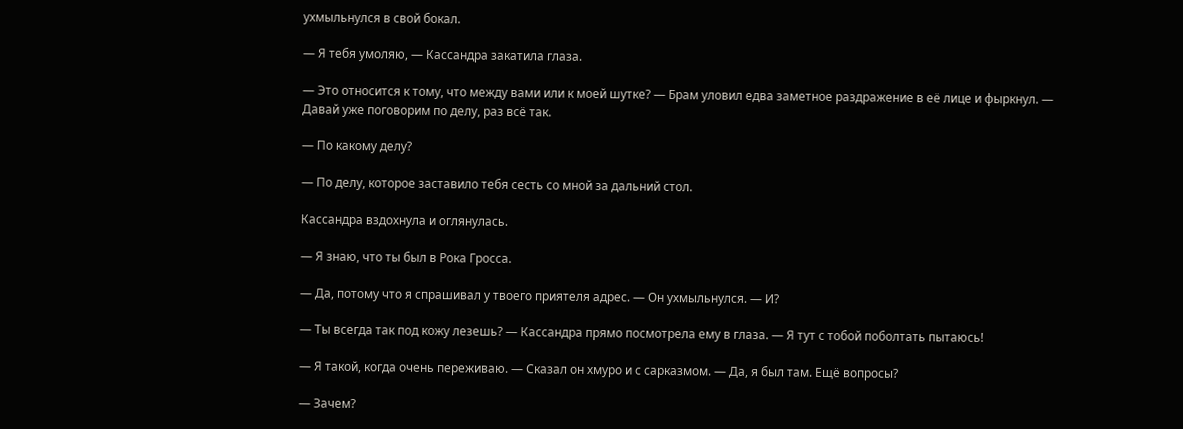ухмыльнулся в свой бокал.

— Я тебя умоляю, — Кассандра закатила глаза.

— Это относится к тому, что между вами или к моей шутке? — Брам уловил едва заметное раздражение в её лице и фыркнул. — Давай уже поговорим по делу, раз всё так.

— По какому делу?

— По делу, которое заставило тебя сесть со мной за дальний стол.

Кассандра вздохнула и оглянулась.

— Я знаю, что ты был в Рока Гросса.

— Да, потому что я спрашивал у твоего приятеля адрес. — Он ухмыльнулся. — И?

— Ты всегда так под кожу лезешь? — Кассандра прямо посмотрела ему в глаза. — Я тут с тобой поболтать пытаюсь!

— Я такой, когда очень переживаю. — Сказал он хмуро и с сарказмом. — Да, я был там. Ещё вопросы?

— Зачем?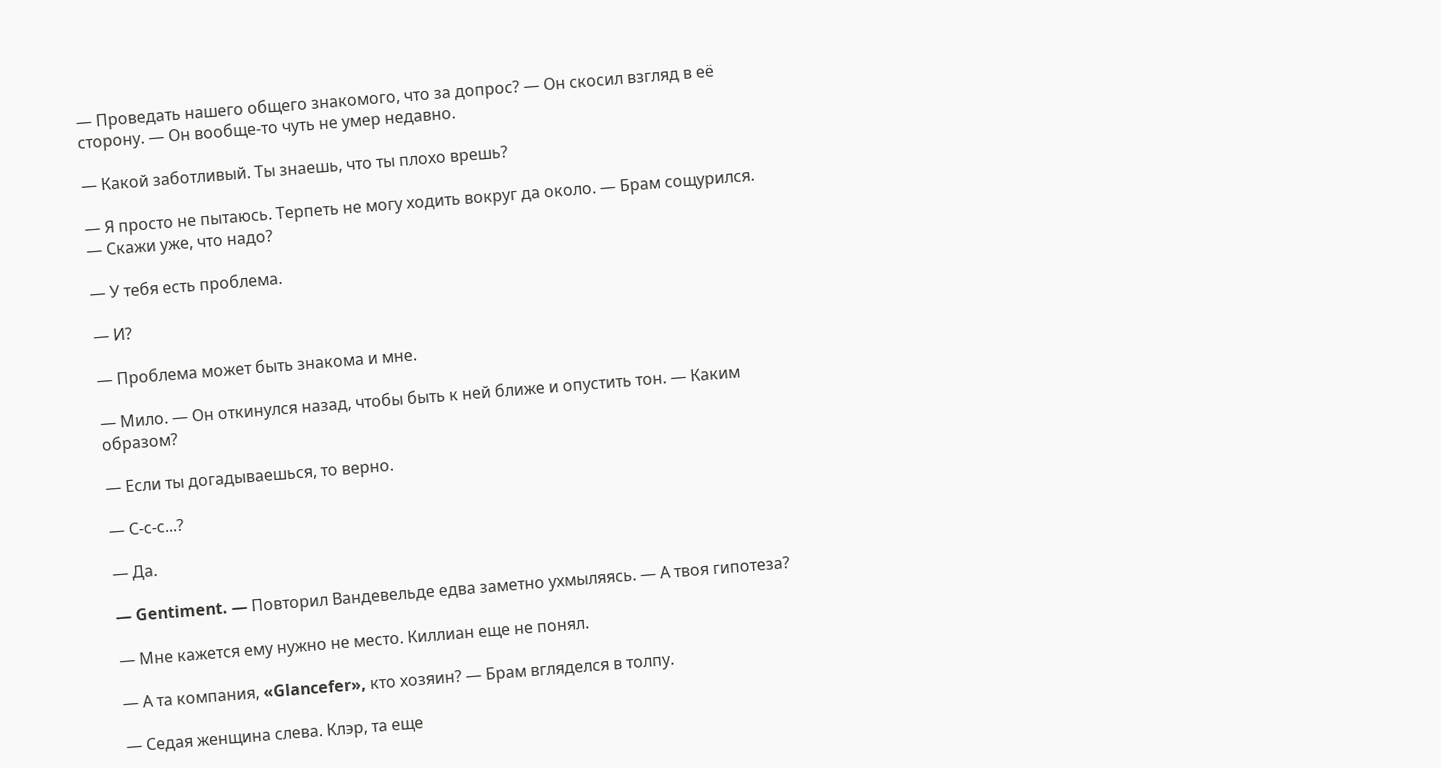— Проведать нашего общего знакомого, что за допрос? — Он скосил взгляд в её сторону. — Он вообще-то чуть не умер недавно.

— Какой заботливый. Ты знаешь, что ты плохо врешь?

— Я просто не пытаюсь. Терпеть не могу ходить вокруг да около. — Брам сощурился. — Скажи уже, что надо?

— У тебя есть проблема.

— И?

— Проблема может быть знакома и мне.

— Мило. — Он откинулся назад, чтобы быть к ней ближе и опустить тон. — Каким образом?

— Если ты догадываешься, то верно.

— С-с-с...?

— Да.

— Gentiment. — Повторил Вандевельде едва заметно ухмыляясь. — А твоя гипотеза?

— Мне кажется ему нужно не место. Киллиан еще не понял.

— А та компания, «Glancefer», кто хозяин? — Брам вгляделся в толпу.

— Седая женщина слева. Клэр, та еще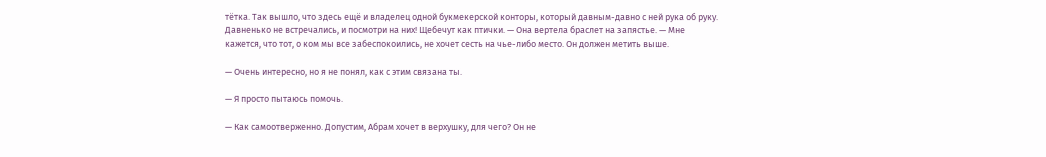тётка. Так вышло, что здесь ещё и владелец одной букмекерской конторы, который давным-давно с ней рука об руку. Давненько не встречались, и посмотри на них! Щебечут как птички. — Она вертела браслет на запястье. — Мне кажется, что тот, о ком мы все забеспокоились, не хочет сесть на чье-либо место. Он должен метить выше.

— Очень интересно, но я не понял, как с этим связана ты.

— Я просто пытаюсь помочь.

— Как самоотверженно. Допустим, Абрам хочет в верхушку, для чего? Он не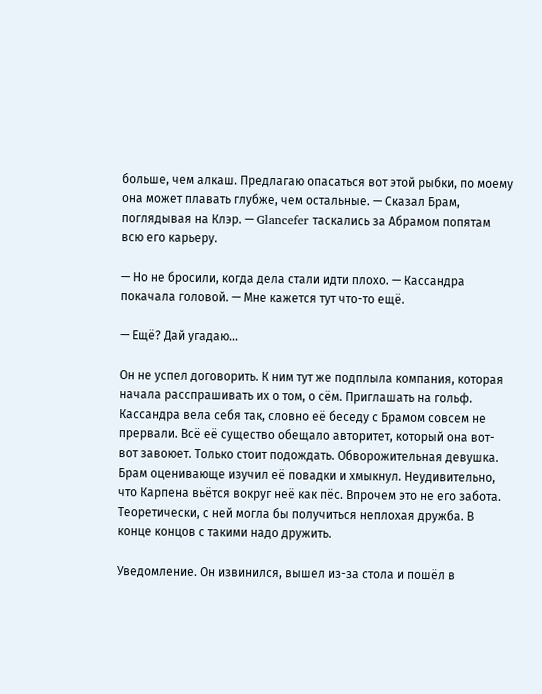больше, чем алкаш. Предлагаю опасаться вот этой рыбки, по моему она может плавать глубже, чем остальные. — Сказал Брам, поглядывая на Клэр. — Glancefer таскались за Абрамом попятам всю его карьеру.

— Но не бросили, когда дела стали идти плохо. — Кассандра покачала головой. — Мне кажется тут что-то ещё.

— Ещё? Дай угадаю...

Он не успел договорить. К ним тут же подплыла компания, которая начала расспрашивать их о том, о сём. Приглашать на гольф. Кассандра вела себя так, словно её беседу с Брамом совсем не прервали. Всё её существо обещало авторитет, который она вот-вот завоюет. Только стоит подождать. Обворожительная девушка. Брам оценивающе изучил её повадки и хмыкнул. Неудивительно, что Карпена вьётся вокруг неё как пёс. Впрочем это не его забота. Теоретически, с ней могла бы получиться неплохая дружба. В конце концов с такими надо дружить.

Уведомление. Он извинился, вышел из-за стола и пошёл в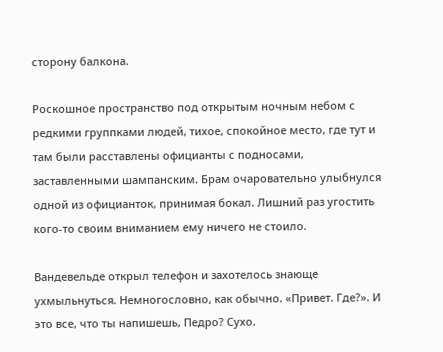сторону балкона.

Роскошное пространство под открытым ночным небом с редкими группками людей, тихое, спокойное место, где тут и там были расставлены официанты с подносами, заставленными шампанским. Брам очаровательно улыбнулся одной из официанток, принимая бокал. Лишний раз угостить кого-то своим вниманием ему ничего не стоило.

Вандевельде открыл телефон и захотелось знающе ухмыльнуться. Немногословно, как обычно. «Привет. Где?». И это все, что ты напишешь, Педро? Сухо.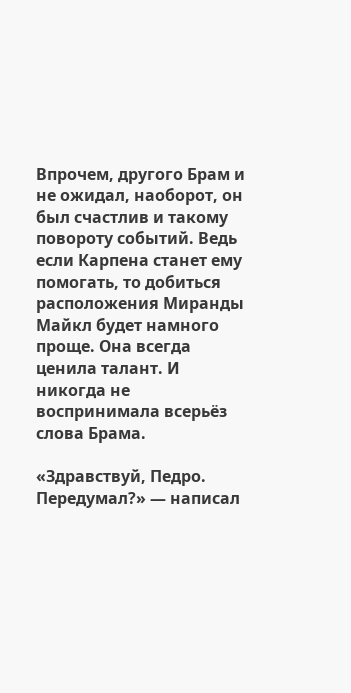Впрочем, другого Брам и не ожидал, наоборот, он был счастлив и такому повороту событий. Ведь если Карпена станет ему помогать, то добиться расположения Миранды Майкл будет намного проще. Она всегда ценила талант. И никогда не воспринимала всерьёз слова Брама.

«Здравствуй, Педро. Передумал?» — написал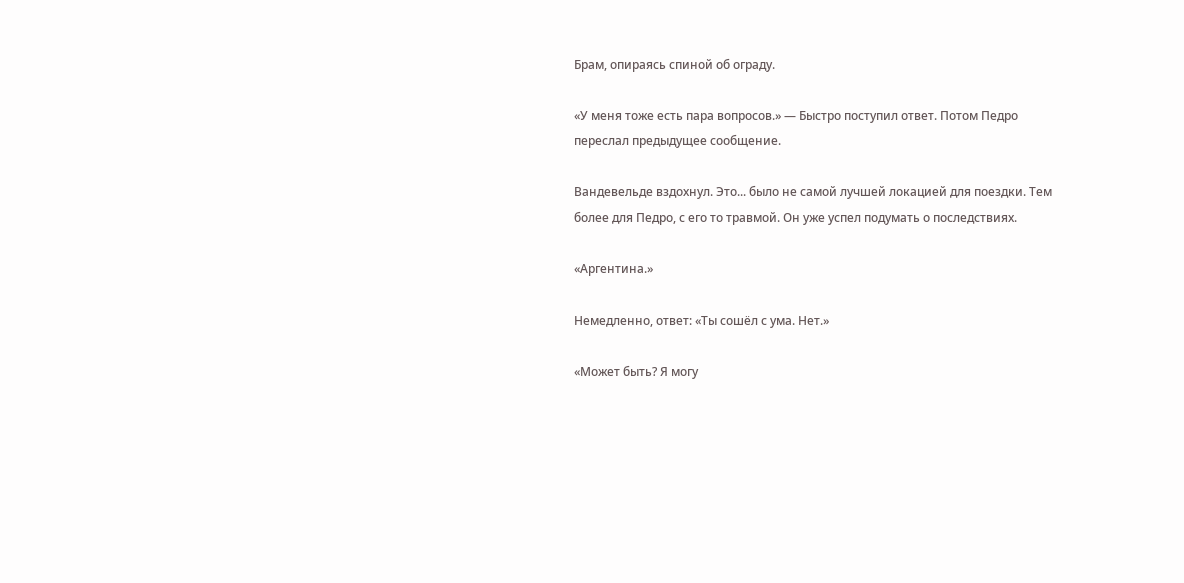Брам, опираясь спиной об ограду.

«У меня тоже есть пара вопросов.» — Быстро поступил ответ. Потом Педро переслал предыдущее сообщение.

Вандевельде вздохнул. Это... было не самой лучшей локацией для поездки. Тем более для Педро, с его то травмой. Он уже успел подумать о последствиях.

«Аргентина.»

Немедленно, ответ: «Ты сошёл с ума. Нет.»

«Может быть? Я могу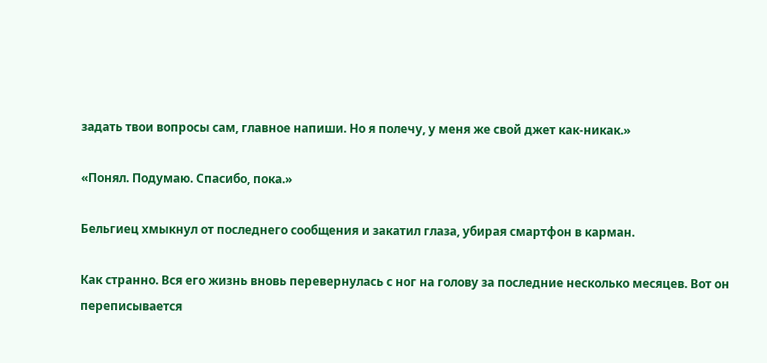задать твои вопросы сам, главное напиши. Но я полечу, у меня же свой джет как-никак.»

«Понял. Подумаю. Спасибо, пока.»

Бельгиец хмыкнул от последнего сообщения и закатил глаза, убирая смартфон в карман.

Как странно. Вся его жизнь вновь перевернулась с ног на голову за последние несколько месяцев. Вот он переписывается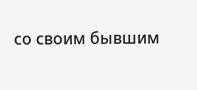со своим бывшим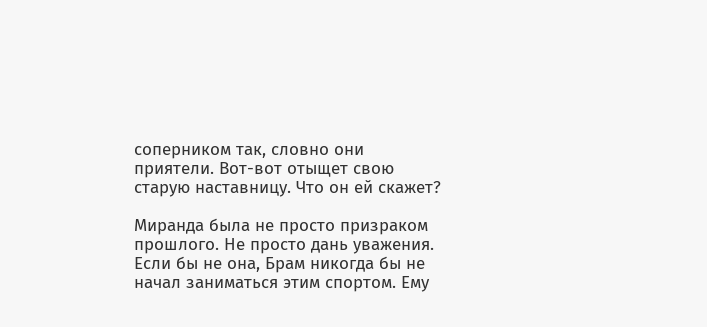соперником так, словно они приятели. Вот-вот отыщет свою старую наставницу. Что он ей скажет?

Миранда была не просто призраком прошлого. Не просто дань уважения. Если бы не она, Брам никогда бы не начал заниматься этим спортом. Ему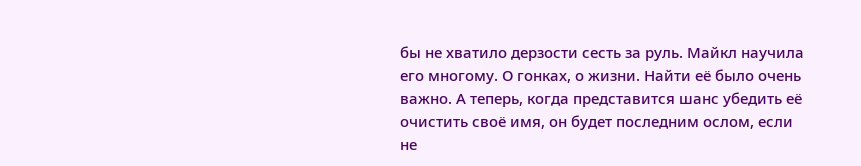бы не хватило дерзости сесть за руль. Майкл научила его многому. О гонках, о жизни. Найти её было очень важно. А теперь, когда представится шанс убедить её очистить своё имя, он будет последним ослом, если не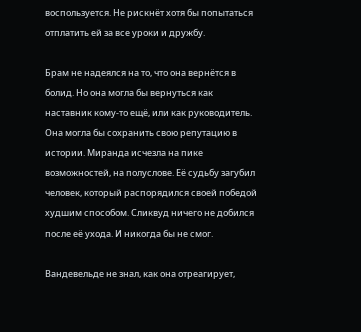воспользуется. Не рискнёт хотя бы попытаться отплатить ей за все уроки и дружбу.

Брам не надеялся на то, что она вернётся в болид. Но она могла бы вернуться как наставник кому-то ещё, или как руководитель. Она могла бы сохранить свою репутацию в истории. Миранда исчезла на пике возможностей, на полуслове. Её судьбу загубил человек, который распорядился своей победой худшим способом. Сликвуд ничего не добился после её ухода. И никогда бы не смог.

Вандевельде не знал, как она отреагирует,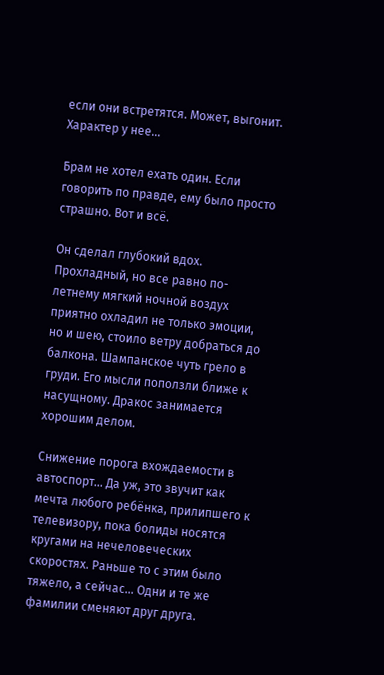если они встретятся. Может, выгонит. Характер у нее...

Брам не хотел ехать один. Если говорить по правде, ему было просто страшно. Вот и всё.

Он сделал глубокий вдох. Прохладный, но все равно по-летнему мягкий ночной воздух приятно охладил не только эмоции, но и шею, стоило ветру добраться до балкона. Шампанское чуть грело в груди. Его мысли поползли ближе к насущному. Дракос занимается хорошим делом.

Снижение порога вхождаемости в автоспорт... Да уж, это звучит как мечта любого ребёнка, прилипшего к телевизору, пока болиды носятся кругами на нечеловеческих скоростях. Раньше то с этим было тяжело, а сейчас... Одни и те же фамилии сменяют друг друга.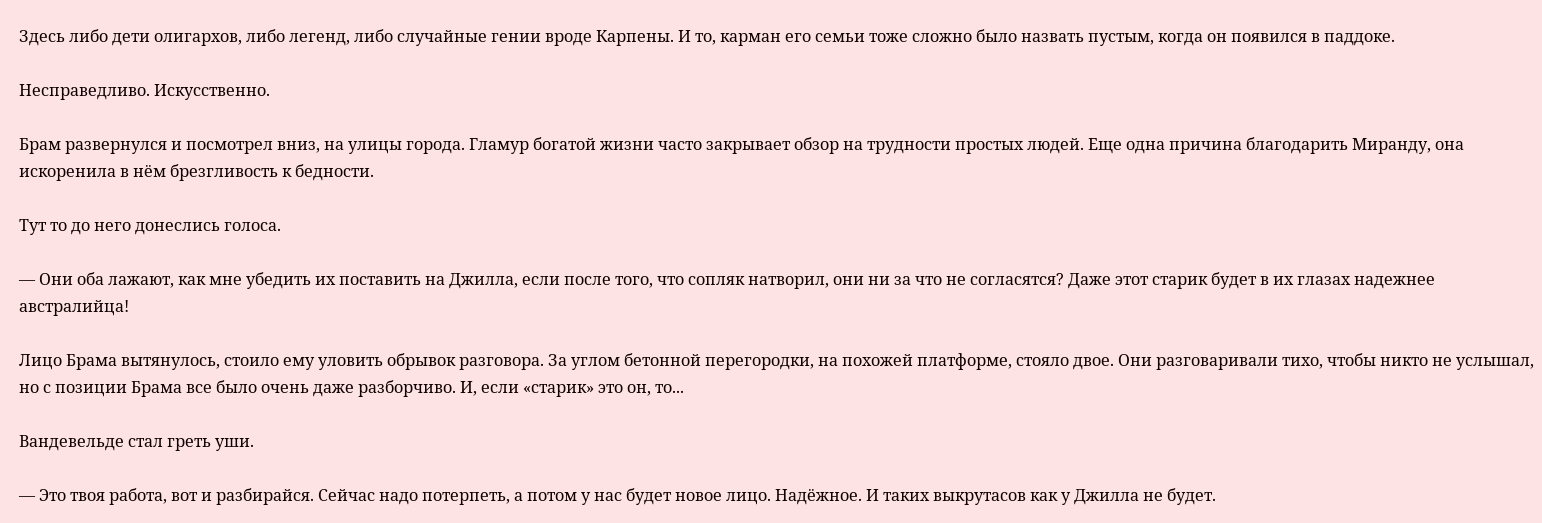Здесь либо дети олигархов, либо легенд, либо случайные гении вроде Карпены. И то, карман его семьи тоже сложно было назвать пустым, когда он появился в паддоке.

Несправедливо. Искусственно.

Брам развернулся и посмотрел вниз, на улицы города. Гламур богатой жизни часто закрывает обзор на трудности простых людей. Еще одна причина благодарить Миранду, она искоренила в нём брезгливость к бедности.

Тут то до него донеслись голоса.

— Они оба лажают, как мне убедить их поставить на Джилла, если после того, что сопляк натворил, они ни за что не согласятся? Даже этот старик будет в их глазах надежнее австралийца!

Лицо Брама вытянулось, стоило ему уловить обрывок разговора. За углом бетонной перегородки, на похожей платформе, стояло двое. Они разговаривали тихо, чтобы никто не услышал, но с позиции Брама все было очень даже разборчиво. И, если «старик» это он, то...

Вандевельде стал греть уши.

— Это твоя работа, вот и разбирайся. Сейчас надо потерпеть, а потом у нас будет новое лицо. Надёжное. И таких выкрутасов как у Джилла не будет.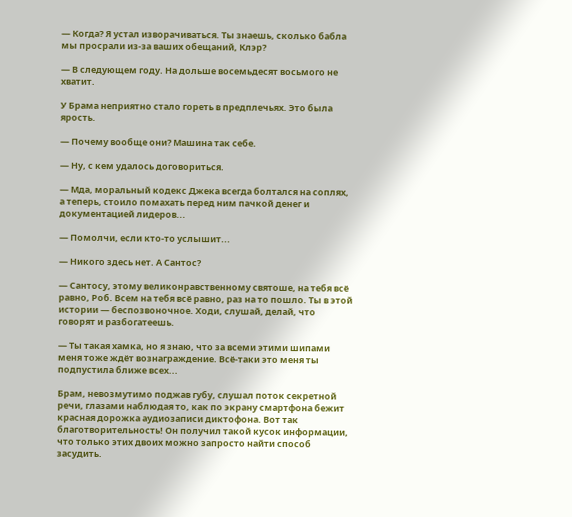— Когда? Я устал изворачиваться. Ты знаешь, сколько бабла мы просрали из-за ваших обещаний, Клэр?

— В следующем году. На дольше восемьдесят восьмого не хватит.

У Брама неприятно стало гореть в предплечьях. Это была ярость.

— Почему вообще они? Машина так себе.

— Ну, с кем удалось договориться.

— Мда, моральный кодекс Джека всегда болтался на соплях, а теперь, стоило помахать перед ним пачкой денег и документацией лидеров...

— Помолчи, если кто-то услышит...

— Никого здесь нет. А Сантос?

— Сантосу, этому великонравственному святоше, на тебя всё равно, Роб. Всем на тебя всё равно, раз на то пошло. Ты в этой истории — беспозвоночное. Ходи, слушай, делай, что говорят и разбогатеешь.

— Ты такая хамка, но я знаю, что за всеми этими шипами меня тоже ждёт вознаграждение. Всё-таки это меня ты подпустила ближе всех...

Брам, невозмутимо поджав губу, слушал поток секретной речи, глазами наблюдая то, как по экрану смартфона бежит красная дорожка аудиозаписи диктофона. Вот так благотворительность! Он получил такой кусок информации, что только этих двоих можно запросто найти способ засудить.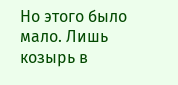Но этого было мало. Лишь козырь в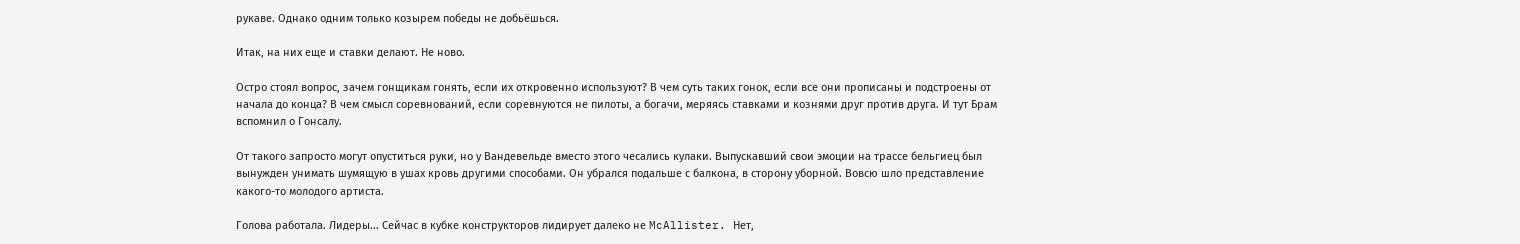рукаве. Однако одним только козырем победы не добьёшься.

Итак, на них еще и ставки делают. Не ново.

Остро стоял вопрос, зачем гонщикам гонять, если их откровенно используют? В чем суть таких гонок, если все они прописаны и подстроены от начала до конца? В чем смысл соревнований, если соревнуются не пилоты, а богачи, меряясь ставками и кознями друг против друга. И тут Брам вспомнил о Гонсалу.

От такого запросто могут опуститься руки, но у Вандевельде вместо этого чесались кулаки. Выпускавший свои эмоции на трассе бельгиец был вынужден унимать шумящую в ушах кровь другими способами. Он убрался подальше с балкона, в сторону уборной. Вовсю шло представление какого-то молодого артиста.

Голова работала. Лидеры... Сейчас в кубке конструкторов лидирует далеко не McAllister. Нет,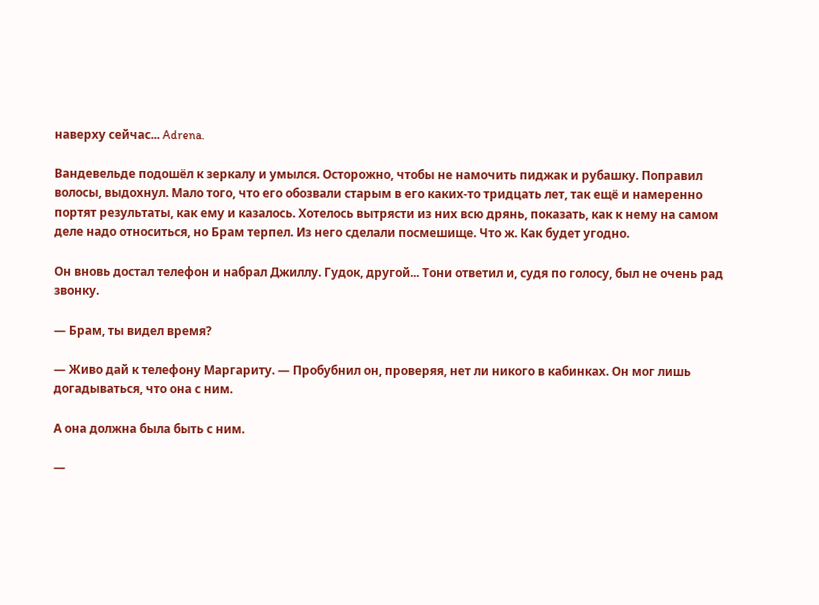наверху сейчас... Adrena.

Вандевельде подошёл к зеркалу и умылся. Осторожно, чтобы не намочить пиджак и рубашку. Поправил волосы, выдохнул. Мало того, что его обозвали старым в его каких-то тридцать лет, так ещё и намеренно портят результаты, как ему и казалось. Хотелось вытрясти из них всю дрянь, показать, как к нему на самом деле надо относиться, но Брам терпел. Из него сделали посмешище. Что ж. Как будет угодно.

Он вновь достал телефон и набрал Джиллу. Гудок, другой... Тони ответил и, судя по голосу, был не очень рад звонку.

— Брам, ты видел время?

— Живо дай к телефону Маргариту. — Пробубнил он, проверяя, нет ли никого в кабинках. Он мог лишь догадываться, что она с ним.

А она должна была быть с ним.

—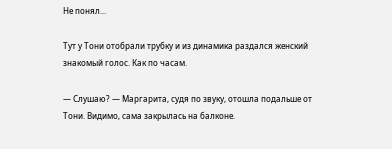Не понял...

Тут у Тони отобрали трубку и из динамика раздался женский знакомый голос. Как по часам.

— Слушаю? — Маргарита, судя по звуку, отошла подальше от Тони. Видимо, сама закрылась на балконе.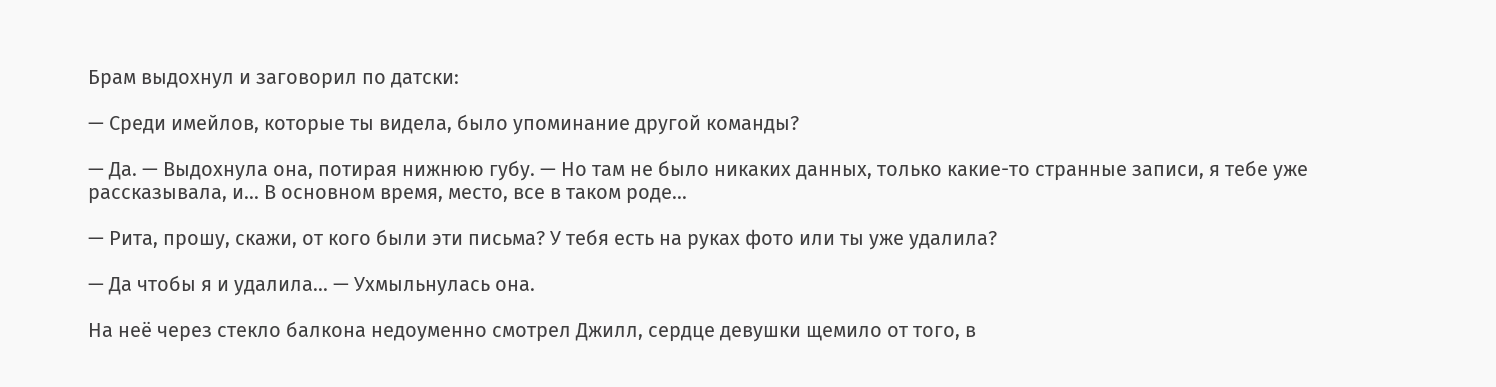Брам выдохнул и заговорил по датски:

— Среди имейлов, которые ты видела, было упоминание другой команды?

— Да. — Выдохнула она, потирая нижнюю губу. — Но там не было никаких данных, только какие-то странные записи, я тебе уже рассказывала, и... В основном время, место, все в таком роде...

— Рита, прошу, скажи, от кого были эти письма? У тебя есть на руках фото или ты уже удалила?

— Да чтобы я и удалила... — Ухмыльнулась она.

На неё через стекло балкона недоуменно смотрел Джилл, сердце девушки щемило от того, в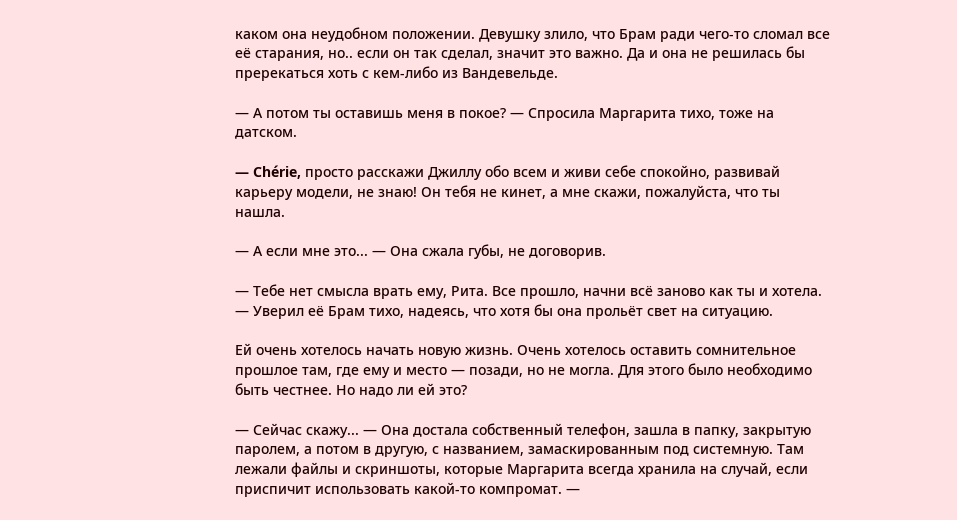каком она неудобном положении. Девушку злило, что Брам ради чего-то сломал все её старания, но.. если он так сделал, значит это важно. Да и она не решилась бы пререкаться хоть с кем-либо из Вандевельде.

— А потом ты оставишь меня в покое? — Спросила Маргарита тихо, тоже на датском.

— Chérie, просто расскажи Джиллу обо всем и живи себе спокойно, развивай карьеру модели, не знаю! Он тебя не кинет, а мне скажи, пожалуйста, что ты нашла.

— А если мне это... — Она сжала губы, не договорив.

— Тебе нет смысла врать ему, Рита. Все прошло, начни всё заново как ты и хотела. — Уверил её Брам тихо, надеясь, что хотя бы она прольёт свет на ситуацию.

Ей очень хотелось начать новую жизнь. Очень хотелось оставить сомнительное прошлое там, где ему и место — позади, но не могла. Для этого было необходимо быть честнее. Но надо ли ей это?

— Сейчас скажу... — Она достала собственный телефон, зашла в папку, закрытую паролем, а потом в другую, с названием, замаскированным под системную. Там лежали файлы и скриншоты, которые Маргарита всегда хранила на случай, если приспичит использовать какой-то компромат. —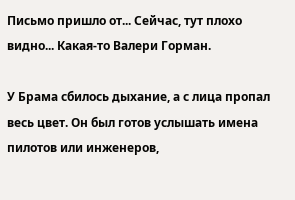Письмо пришло от... Сейчас, тут плохо видно... Какая-то Валери Горман.

У Брама сбилось дыхание, а с лица пропал весь цвет. Он был готов услышать имена пилотов или инженеров,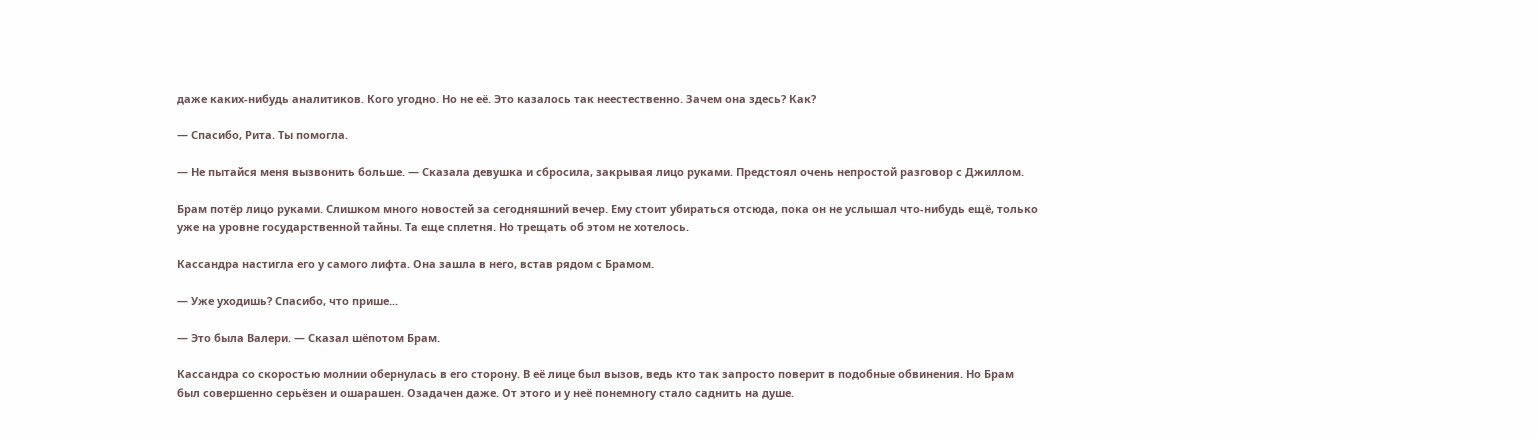даже каких-нибудь аналитиков. Кого угодно. Но не её. Это казалось так неестественно. Зачем она здесь? Как?

— Спасибо, Рита. Ты помогла.

— Не пытайся меня вызвонить больше. — Сказала девушка и сбросила, закрывая лицо руками. Предстоял очень непростой разговор с Джиллом.

Брам потёр лицо руками. Слишком много новостей за сегодняшний вечер. Ему стоит убираться отсюда, пока он не услышал что-нибудь ещё, только уже на уровне государственной тайны. Та еще сплетня. Но трещать об этом не хотелось.

Кассандра настигла его у самого лифта. Она зашла в него, встав рядом с Брамом.

— Уже уходишь? Спасибо, что прише...

— Это была Валери. — Сказал шёпотом Брам.

Кассандра со скоростью молнии обернулась в его сторону. В её лице был вызов, ведь кто так запросто поверит в подобные обвинения. Но Брам был совершенно серьёзен и ошарашен. Озадачен даже. От этого и у неё понемногу стало саднить на душе.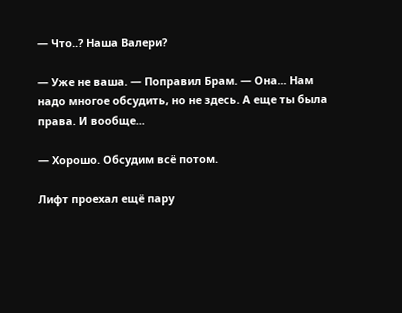— Что..? Наша Валери?

— Уже не ваша. — Поправил Брам. — Она... Нам надо многое обсудить, но не здесь. А еще ты была права. И вообще...

— Хорошо. Обсудим всё потом.

Лифт проехал ещё пару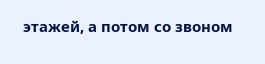этажей, а потом со звоном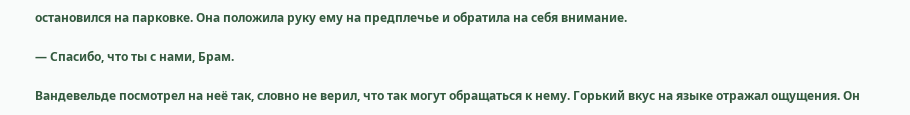остановился на парковке. Она положила руку ему на предплечье и обратила на себя внимание.

— Спасибо, что ты с нами, Брам.

Вандевельде посмотрел на неё так, словно не верил, что так могут обращаться к нему. Горький вкус на языке отражал ощущения. Он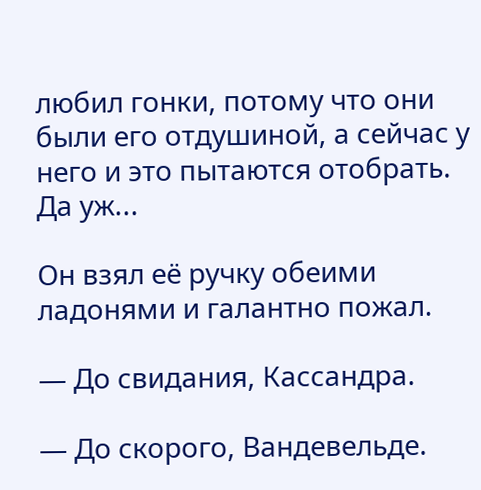любил гонки, потому что они были его отдушиной, а сейчас у него и это пытаются отобрать. Да уж...

Он взял её ручку обеими ладонями и галантно пожал.

— До свидания, Кассандра.

— До скорого, Вандевельде.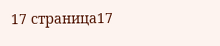17 страница17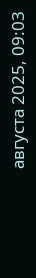августа 2025, 09:03